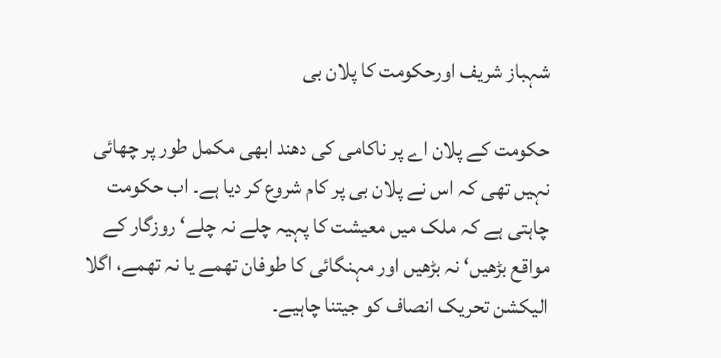شہباز شریف اورحکومت کا پلان بی

حکومت کے پلان اے پر ناکامی کی دھند ابھی مکمل طور پر چھائی نہیں تھی کہ اس نے پلان بی پر کام شروع کر دیا ہے۔ اب حکومت چاہتی ہے کہ ملک میں معیشت کا پہیہ چلے نہ چلے‘ روزگار کے مواقع بڑھیں‘ نہ بڑھیں اور مہنگائی کا طوفان تھمے یا نہ تھمے، اگلا الیکشن تحریک انصاف کو جیتنا چاہیے۔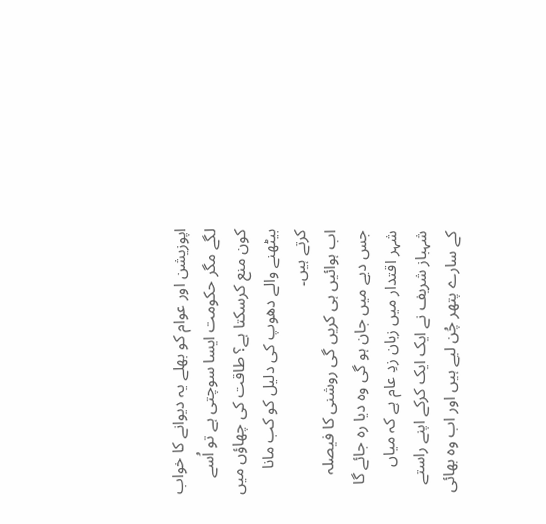اپوزیشن اور عوام کو بھلے یہ دیوانے کا خواب لگے مگر حکومت ایسا سوچتی ہے تو اُسے کون منع کرسکتا ہے؟ طاقت کی چھاؤں میں بیٹھنے والے دھوپ کی دلیل کو کب مانا کرتے ہیں۔
اب ہوائیں ہی کریں گی روشنی کا فیصلہ
جس دیے میں جان ہو گی وہ دیا رہ جائے گا
شہر اقتدار میں زبان زدِ عام ہے کہ میاں شہباز شریف نے ایک ایک کرکے اپنے راستے کے سارے پتھر چُن لیے ہیں اور اب وہ بھائی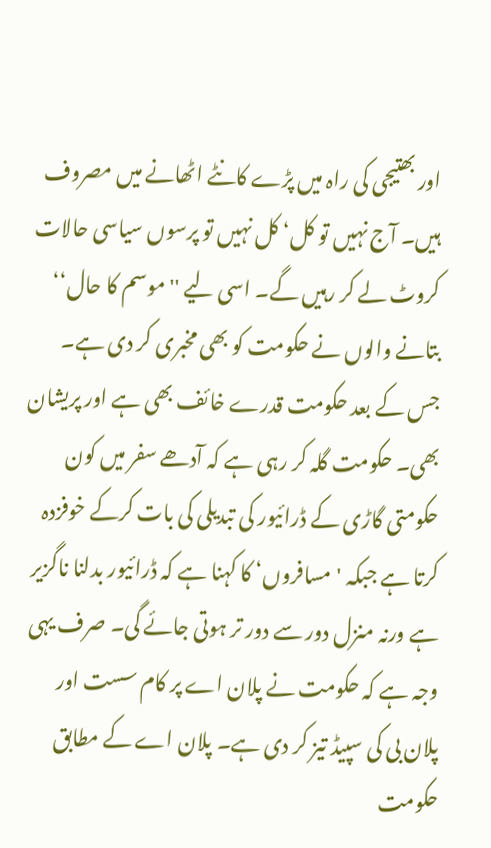اور بھتیجی کی راہ میں پڑے کانٹے اٹھانے میں مصروف ہیں۔ آج نہیں تو کل‘ کل نہیں تو پرسوں سیاسی حالات کروٹ لے کر رہیں گے۔ اسی لیے ''موسم کا حال‘‘ بتانے والوں نے حکومت کو بھی مخبری کر دی ہے۔ جس کے بعد حکومت قدرے خائف بھی ہے اور پریشان بھی۔ حکومت گلہ کر رہی ہے کہ آدھے سفر میں کون حکومتی گاڑی کے ڈرائیور کی تبدیلی کی بات کرکے خوفزدہ کرتا ہے جبکہ 'مسافروں‘ کا کہنا ہے کہ ڈرائیور بدلنا ناگزیر ہے ورنہ منزل دور سے دور تر ہوتی جائے گی۔ صرف یہی وجہ ہے کہ حکومت نے پلان اے پر کام سست اور پلان بی کی سپیڈ تیز کر دی ہے۔ پلان اے کے مطابق حکومت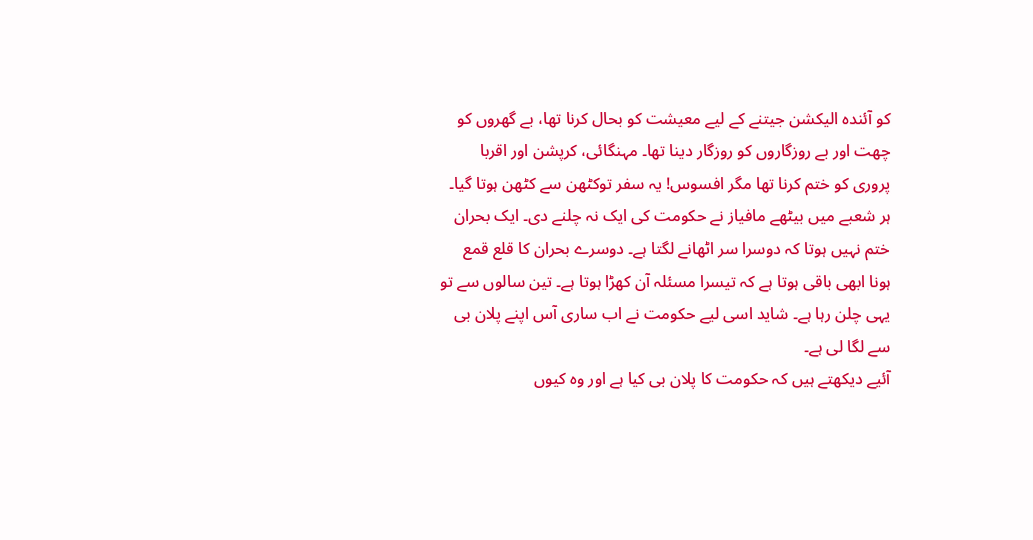کو آئندہ الیکشن جیتنے کے لیے معیشت کو بحال کرنا تھا، بے گھروں کو چھت اور بے روزگاروں کو روزگار دینا تھا۔ مہنگائی، کرپشن اور اقربا پروری کو ختم کرنا تھا مگر افسوس! یہ سفر توکٹھن سے کٹھن ہوتا گیا۔ ہر شعبے میں بیٹھے مافیاز نے حکومت کی ایک نہ چلنے دی۔ ایک بحران ختم نہیں ہوتا کہ دوسرا سر اٹھانے لگتا ہے۔ دوسرے بحران کا قلع قمع ہونا ابھی باقی ہوتا ہے کہ تیسرا مسئلہ آن کھڑا ہوتا ہے۔ تین سالوں سے تو یہی چلن رہا ہے۔ شاید اسی لیے حکومت نے اب ساری آس اپنے پلان بی سے لگا لی ہے۔
آئیے دیکھتے ہیں کہ حکومت کا پلان بی کیا ہے اور وہ کیوں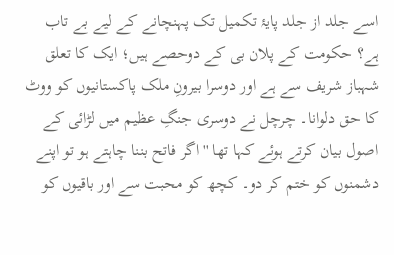اسے جلد از جلد پایۂ تکمیل تک پہنچانے کے لیے بے تاب ہے؟ حکومت کے پلان بی کے دوحصے ہیں؛ ایک کا تعلق شہباز شریف سے ہے اور دوسرا بیرونِ ملک پاکستانیوں کو ووٹ کا حق دلوانا۔ چرچل نے دوسری جنگِ عظیم میں لڑائی کے اصول بیان کرتے ہوئے کہا تھا ''اگر فاتح بننا چاہتے ہو تو اپنے دشمنوں کو ختم کر دو۔ کچھ کو محبت سے اور باقیوں کو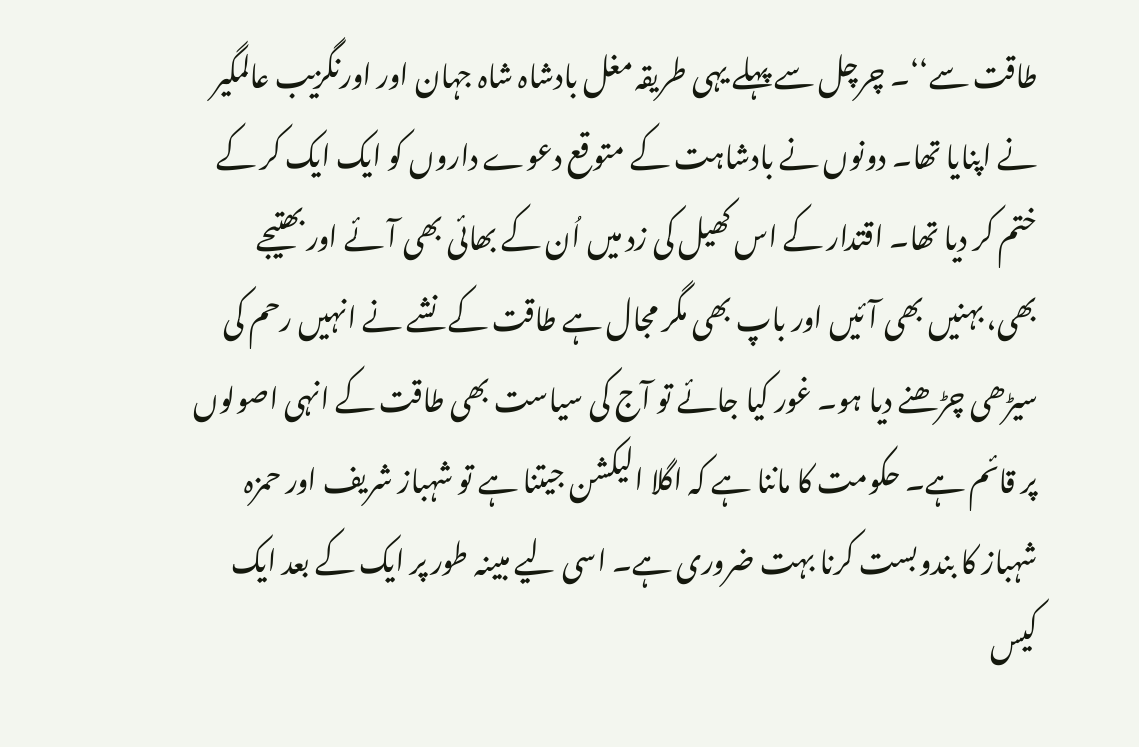طاقت سے‘‘۔ چرچل سے پہلے یہی طریقہ مغل بادشاہ شاہ جہان اور اورنگزیب عالمگیر نے اپنایا تھا۔ دونوں نے بادشاہت کے متوقع دعوے داروں کو ایک ایک کر کے ختم کر دیا تھا۔ اقتدار کے اس کھیل کی زد میں اُن کے بھائی بھی آئے اور بھتیجے بھی، بہنیں بھی آئیں اور باپ بھی مگر مجال ہے طاقت کے نشے نے انہیں رحم کی سیڑھی چڑھنے دیا ہو۔ غور کیا جائے تو آج کی سیاست بھی طاقت کے انہی اصولوں پر قائم ہے۔ حکومت کا ماننا ہے کہ اگلا الیکشن جیتنا ہے تو شہباز شریف اور حمزہ شہباز کا بندوبست کرنا بہت ضروری ہے۔ اسی لیے مبینہ طور پر ایک کے بعد ایک کیس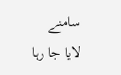سامنے لایا جا رہا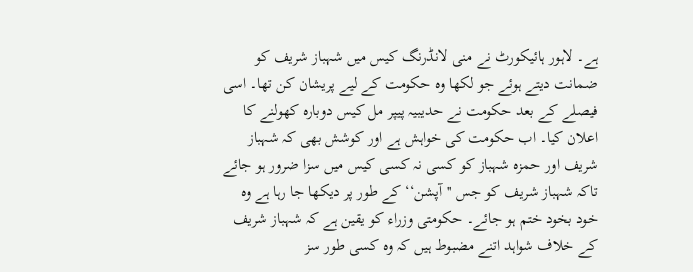ہے۔ لاہور ہائیکورٹ نے منی لانڈرنگ کیس میں شہباز شریف کو ضمانت دیتے ہوئے جو لکھا وہ حکومت کے لیے پریشان کن تھا۔ اسی فیصلے کے بعد حکومت نے حدیبیہ پیپر مل کیس دوبارہ کھولنے کا اعلان کیا۔ اب حکومت کی خواہش ہے اور کوشش بھی کہ شہباز شریف اور حمزہ شہباز کو کسی نہ کسی کیس میں سزا ضرور ہو جائے تاکہ شہباز شریف کو جس ''آپشن‘‘ کے طور پر دیکھا جا رہا ہے وہ خود بخود ختم ہو جائے۔ حکومتی وزراء کو یقین ہے کہ شہباز شریف کے خلاف شواہد اتنے مضبوط ہیں کہ وہ کسی طور سز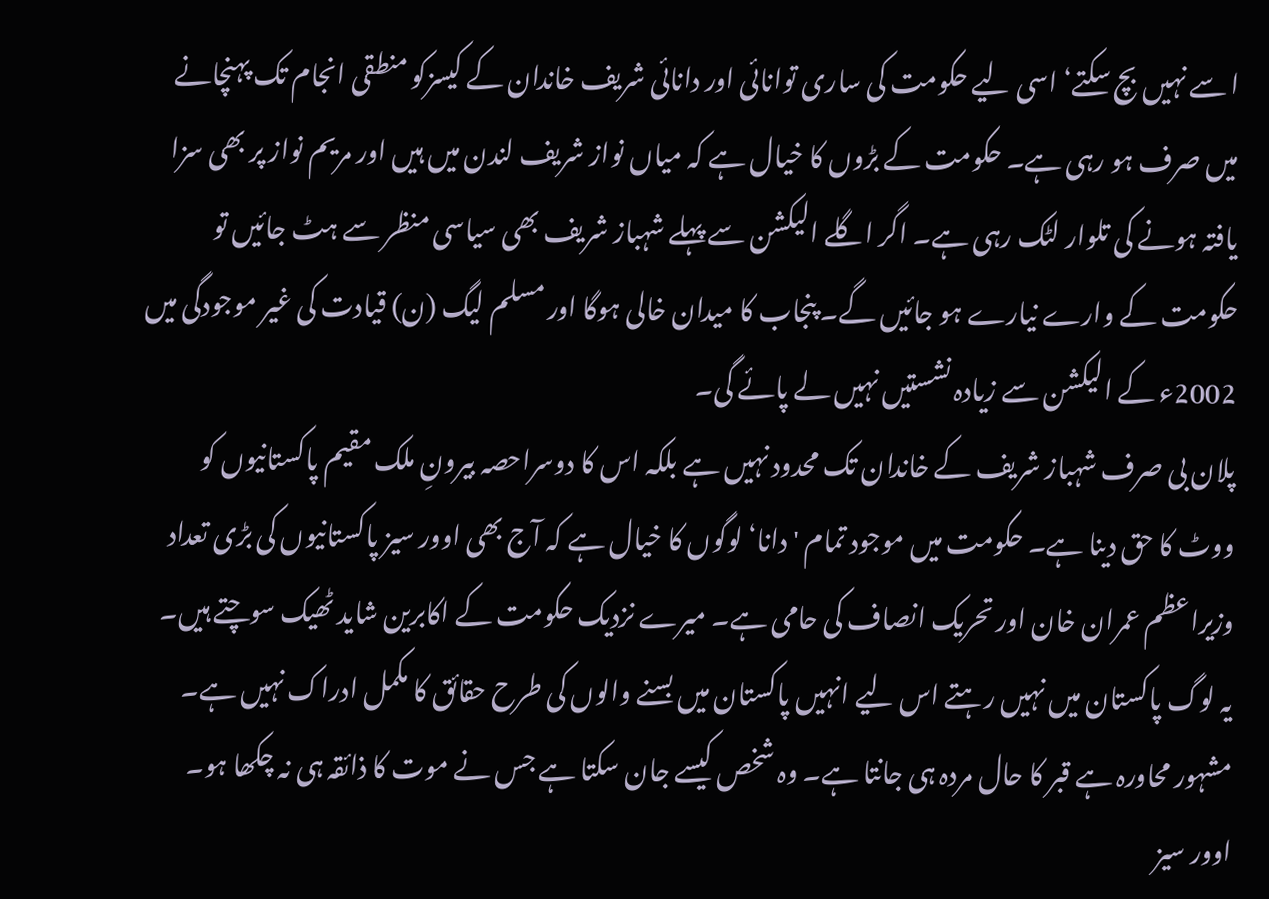ا سے نہیں بچ سکتے‘ اسی لیے حکومت کی ساری توانائی اور دانائی شریف خاندان کے کیسزکو منطقی انجام تک پہنچانے میں صرف ہو رہی ہے۔ حکومت کے بڑوں کا خیال ہے کہ میاں نواز شریف لندن میں ہیں اور مریم نواز پر بھی سزا یافتہ ہونے کی تلوار لٹک رہی ہے۔ اگر اگلے الیکشن سے پہلے شہباز شریف بھی سیاسی منظر سے ہٹ جائیں تو حکومت کے وارے نیارے ہو جائیں گے۔ پنجاب کا میدان خالی ہوگا اور مسلم لیگ (ن) قیادت کی غیر موجودگی میں 2002ء کے الیکشن سے زیادہ نشستیں نہیں لے پائے گی۔
پلان بی صرف شہباز شریف کے خاندان تک محدود نہیں ہے بلکہ اس کا دوسراحصہ بیرونِ ملک مقیم پاکستانیوں کو ووٹ کا حق دینا ہے۔ حکومت میں موجود تمام 'دانا‘ لوگوں کا خیال ہے کہ آج بھی اوور سیز پاکستانیوں کی بڑی تعداد وزیراعظم عمران خان اور تحریک انصاف کی حامی ہے۔ میرے نزدیک حکومت کے اکابرین شاید ٹھیک سوچتے ہیں۔ یہ لوگ پاکستان میں نہیں رہتے اس لیے انہیں پاکستان میں بسنے والوں کی طرح حقائق کا مکمل ادراک نہیں ہے۔ مشہور محاورہ ہے قبر کا حال مردہ ہی جانتا ہے۔ وہ شخص کیسے جان سکتا ہے جس نے موت کا ذائقہ ہی نہ چکھا ہو۔ اوور سیز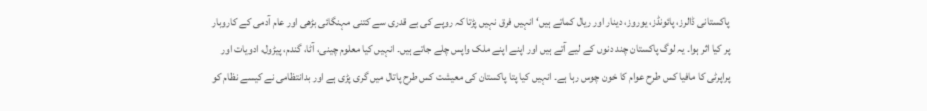پاکستانی ڈالرز، پائونڈز، یوروز، دینار اور ریال کماتے ہیں‘ انہیں فرق نہیں پڑتا کہ روپے کی بے قدری سے کتنی مہنگائی بڑھی اور عام آدمی کے کاروبار پر کیا اثر ہوا۔ یہ لوگ پاکستان چند دنوں کے لیے آتے ہیں اور اپنے اپنے ملک واپس چلے جاتے ہیں۔ انہیں کیا معلوم چینی، آٹا، گندم، پیڑول، ادویات اور پراپرٹی کا مافیا کس طرح عوام کا خون چوس رہا ہے۔ انہیں کیا پتا پاکستان کی معیشت کس طرح پاتال میں گری پڑی ہے اور بدانتظامی نے کیسے نظام کو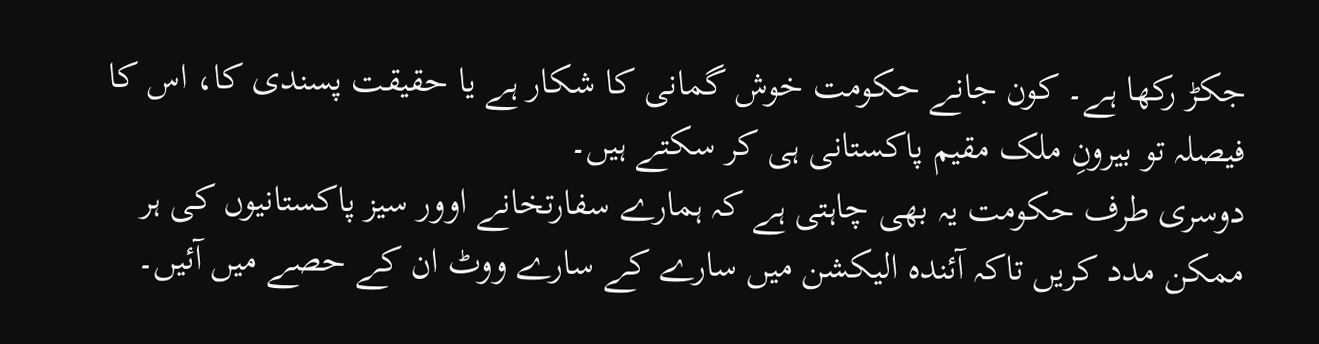جکڑ رکھا ہے۔ کون جانے حکومت خوش گمانی کا شکار ہے یا حقیقت پسندی کا، اس کا فیصلہ تو بیرونِ ملک مقیم پاکستانی ہی کر سکتے ہیں۔
دوسری طرف حکومت یہ بھی چاہتی ہے کہ ہمارے سفارتخانے اوور سیز پاکستانیوں کی ہر ممکن مدد کریں تاکہ آئندہ الیکشن میں سارے کے سارے ووٹ ان کے حصے میں آئیں۔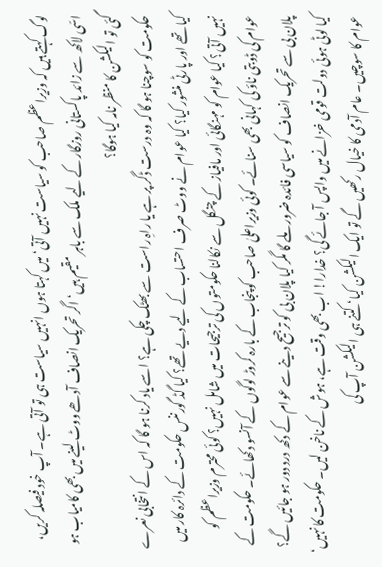لوگ کہتے ہیں کہ وزیراعظم صاحب کو سیاست نہیں آتی‘ میں کہتا ہوں انہیں سیاست ہی تو آتی ہے۔ آپ خود فیصلہ کریں، اسّی لاکھ سے زائد پاکستانی روزگار کے لیے ملک سے باہر مقیم ہیں‘ اگر تحریک انصاف آدھے ووٹ لینے میں بھی کامیاب ہو گئی تو الیکشن کا منظر نامہ کیا ہوگا؟
حکومت کو سوچنا ہو گا کہ وہ درست ڈگر پر ہے یا راہِ راست سے بھٹک چکی ہے؟ اسے یاد کرنا ہو گا کہ اس کے انتخابی نعرے کیا تھے اور پارٹی منشور کیا؟ کیا عوام نے ووٹ صرف احتساب کے لیے دیے تھے؟ کیا گڈ گورننس حکومت کے دائرہ کار میں نہیں آتی؟ کیا عوام کو مہنگائی اور مافیاز کے چنگل سے نکالنا حکومتوں کی ترجیحات میں شامل نہیں؟ کوئی محترم وزیراعظم کو عوام کی ڈوبتی ناؤ کی کہانی بھی سنائے۔ کوئی وزیراعلیٰ صاحب کو پنجاب کے بارہ کروڑ لوگوں کے آنسو دکھائے۔ حکومت کے پلان بی سے تحریک انصاف کو سیاسی فائدہ ضرور ملے گا مگر کیا پلان بی کو ترجیح دینے سے عوام کے دکھ درد دور ہو جائیں گے؟ کیا لوٹی ہوئی دولت قومی خزانے میں واپس آ جائے گی؟ خدارا! اب بھی وقت ہے، ہوش کے ناخن لیں۔ حکومت کا نہیں‘ عوام کا سوچیں۔ عام آدمی کا خیال رکھیں گے تو ایک الیکشن کیا‘ کتنے ہی الیکشن آپ کی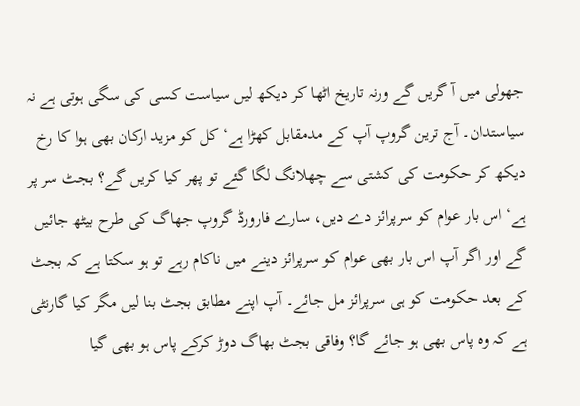جھولی میں آ گریں گے ورنہ تاریخ اٹھا کر دیکھ لیں سیاست کسی کی سگی ہوتی ہے نہ سیاستدان۔ آج ترین گروپ آپ کے مدمقابل کھڑا ہے‘ کل کو مزید ارکان بھی ہوا کا رخ دیکھ کر حکومت کی کشتی سے چھلانگ لگا گئے تو پھر کیا کریں گے؟ بجٹ سر پر ہے‘ اس بار عوام کو سرپرائز دے دیں، سارے فارورڈ گروپ جھاگ کی طرح بیٹھ جائیں گے اور اگر آپ اس بار بھی عوام کو سرپرائز دینے میں ناکام رہے تو ہو سکتا ہے کہ بجٹ کے بعد حکومت کو ہی سرپرائز مل جائے۔ آپ اپنے مطابق بجٹ بنا لیں مگر کیا گارنٹی ہے کہ وہ پاس بھی ہو جائے گا؟ وفاقی بجٹ بھاگ دوڑ کرکے پاس ہو بھی گیا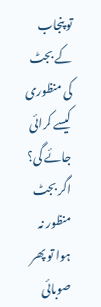تو پنجاب کے بجٹ کی منظوری کیسے کرائی جائے گی؟ اگر بجٹ منظور نہ ہوا تو پھر صوبائی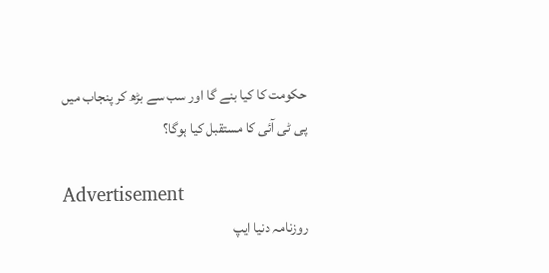حکومت کا کیا بنے گا اور سب سے بڑھ کر پنجاب میں پی ٹی آئی کا مستقبل کیا ہوگا؟

Advertisement
روزنامہ دنیا ایپ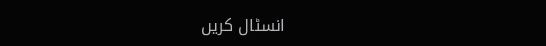انسٹال کریں